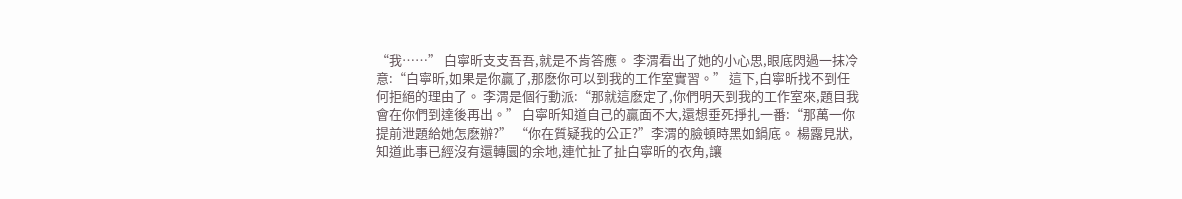“我……” 白寧昕支支吾吾,就是不肯答應。 李渭看出了她的小心思,眼底閃過一抹冷意:“白寧昕,如果是你贏了,那麽你可以到我的工作室實習。” 這下,白寧昕找不到任何拒絕的理由了。 李渭是個行動派:“那就這麽定了,你們明天到我的工作室來,題目我會在你們到達後再出。” 白寧昕知道自己的贏面不大,還想垂死掙扎一番:“那萬一你提前泄題給她怎麽辦?” “你在質疑我的公正?”李渭的臉頓時黑如鍋底。 楊露見狀,知道此事已經沒有還轉圜的余地,連忙扯了扯白寧昕的衣角,讓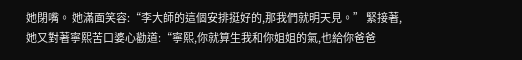她閉嘴。 她滿面笑容:“李大師的這個安排挺好的,那我們就明天見。” 緊接著,她又對著寧熙苦口婆心勸道:“寧熙,你就算生我和你姐姐的氣,也給你爸爸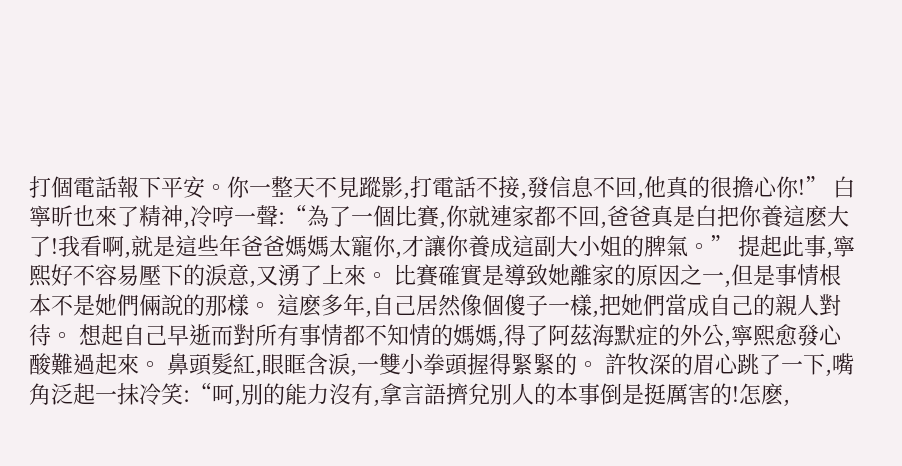打個電話報下平安。你一整天不見蹤影,打電話不接,發信息不回,他真的很擔心你!” 白寧昕也來了精神,冷哼一聲:“為了一個比賽,你就連家都不回,爸爸真是白把你養這麽大了!我看啊,就是這些年爸爸媽媽太寵你,才讓你養成這副大小姐的脾氣。” 提起此事,寧熙好不容易壓下的淚意,又湧了上來。 比賽確實是導致她離家的原因之一,但是事情根本不是她們倆說的那樣。 這麽多年,自己居然像個傻子一樣,把她們當成自己的親人對待。 想起自己早逝而對所有事情都不知情的媽媽,得了阿茲海默症的外公,寧熙愈發心酸難過起來。 鼻頭髮紅,眼眶含淚,一雙小拳頭握得緊緊的。 許牧深的眉心跳了一下,嘴角泛起一抹冷笑:“呵,別的能力沒有,拿言語擠兌別人的本事倒是挺厲害的!怎麽,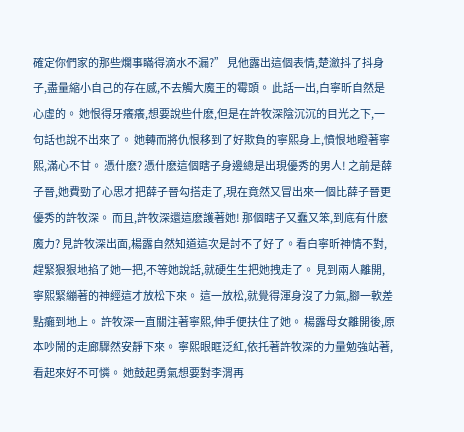確定你們家的那些爛事瞞得滴水不漏?” 見他露出這個表情,楚瀲抖了抖身子,盡量縮小自己的存在感,不去觸大魔王的霉頭。 此話一出,白寧昕自然是心虛的。 她恨得牙癢癢,想要說些什麽,但是在許牧深陰沉沉的目光之下,一句話也說不出來了。 她轉而將仇恨移到了好欺負的寧熙身上,憤恨地瞪著寧熙,滿心不甘。 憑什麽? 憑什麽這個瞎子身邊總是出現優秀的男人! 之前是薛子晉,她費勁了心思才把薛子晉勾搭走了,現在竟然又冒出來一個比薛子晉更優秀的許牧深。 而且,許牧深還這麽護著她! 那個瞎子又蠢又笨,到底有什麽魔力? 見許牧深出面,楊露自然知道這次是討不了好了。看白寧昕神情不對,趕緊狠狠地掐了她一把,不等她說話,就硬生生把她拽走了。 見到兩人離開,寧熙緊繃著的神經這才放松下來。 這一放松,就覺得渾身沒了力氣,腳一軟差點癱到地上。 許牧深一直關注著寧熙,伸手便扶住了她。 楊露母女離開後,原本吵鬧的走廊驟然安靜下來。 寧熙眼眶泛紅,依托著許牧深的力量勉強站著,看起來好不可憐。 她鼓起勇氣想要對李渭再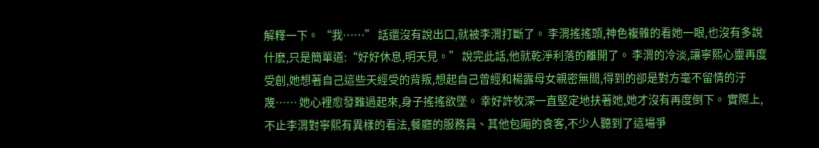解釋一下。 “我……” 話還沒有說出口,就被李渭打斷了。 李渭搖搖頭,神色複雜的看她一眼,也沒有多說什麽,只是簡單道:“好好休息,明天見。” 說完此話,他就乾淨利落的離開了。 李渭的冷淡,讓寧熙心靈再度受創,她想著自己這些天經受的背叛,想起自己曾經和楊露母女親密無間,得到的卻是對方毫不留情的汙蔑…… 她心裡愈發難過起來,身子搖搖欲墜。 幸好許牧深一直堅定地扶著她,她才沒有再度倒下。 實際上,不止李渭對寧熙有異樣的看法,餐廳的服務員、其他包廂的食客,不少人聽到了這場爭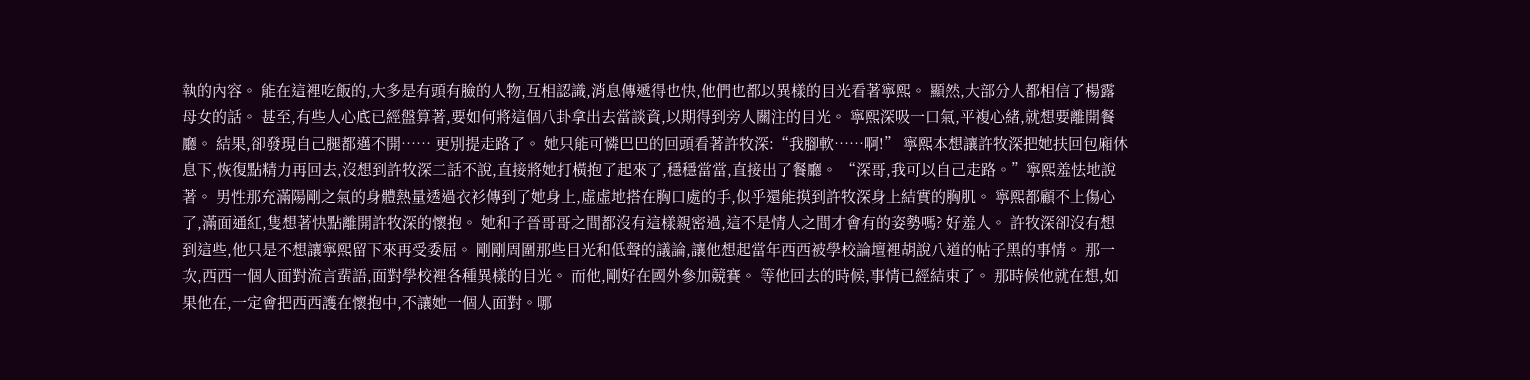執的內容。 能在這裡吃飯的,大多是有頭有臉的人物,互相認識,消息傳遞得也快,他們也都以異樣的目光看著寧熙。 顯然,大部分人都相信了楊露母女的話。 甚至,有些人心底已經盤算著,要如何將這個八卦拿出去當談資,以期得到旁人關注的目光。 寧熙深吸一口氣,平複心緒,就想要離開餐廳。 結果,卻發現自己腿都邁不開…… 更別提走路了。 她只能可憐巴巴的回頭看著許牧深:“我腳軟……啊!” 寧熙本想讓許牧深把她扶回包廂休息下,恢復點精力再回去,沒想到許牧深二話不說,直接將她打橫抱了起來了,穩穩當當,直接出了餐廳。 “深哥,我可以自己走路。”寧熙羞怯地說著。 男性那充滿陽剛之氣的身體熱量透過衣衫傳到了她身上,虛虛地搭在胸口處的手,似乎還能摸到許牧深身上結實的胸肌。 寧熙都顧不上傷心了,滿面通紅,隻想著快點離開許牧深的懷抱。 她和子晉哥哥之間都沒有這樣親密過,這不是情人之間才會有的姿勢嗎? 好羞人。 許牧深卻沒有想到這些,他只是不想讓寧熙留下來再受委屈。 剛剛周圍那些目光和低聲的議論,讓他想起當年西西被學校論壇裡胡說八道的帖子黑的事情。 那一次,西西一個人面對流言蜚語,面對學校裡各種異樣的目光。 而他,剛好在國外參加競賽。 等他回去的時候,事情已經結束了。 那時候他就在想,如果他在,一定會把西西護在懷抱中,不讓她一個人面對。哪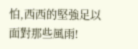怕,西西的堅強足以面對那些風雨!